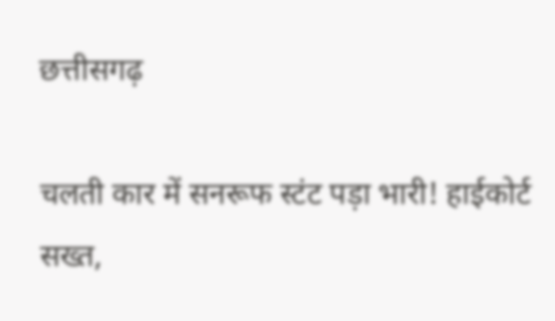छत्तीसगढ़

चलती कार में सनरूफ स्टंट पड़ा भारी! हाईकोर्ट सख्त,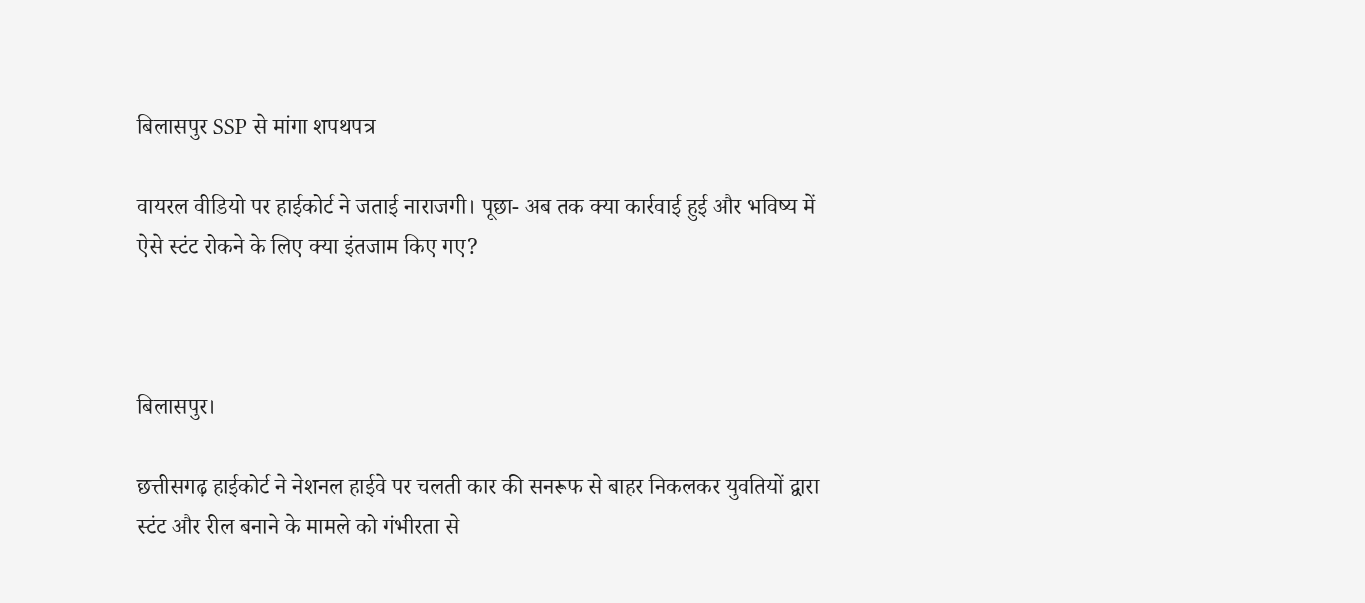बिलासपुर SSP से मांगा शपथपत्र

वायरल वीडियो पर हाईकोर्ट ने जताई नाराजगी। पूछा- अब तक क्या कार्रवाई हुई और भविष्य में ऐसे स्टंट रोकने के लिए क्या इंतजाम किए गए?



बिलासपुर।

छत्तीसगढ़ हाईकोर्ट ने नेशनल हाईवे पर चलती कार की सनरूफ से बाहर निकलकर युवतियों द्वारा स्टंट और रील बनाने के मामले को गंभीरता से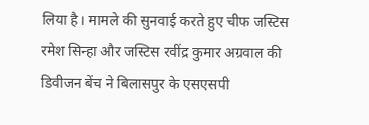लिया है। मामले की सुनवाई करते हुए चीफ जस्टिस रमेश सिन्हा और जस्टिस रवींद्र कुमार अग्रवाल की डिवीजन बेंच ने बिलासपुर के एसएसपी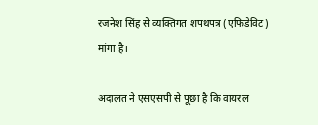रजनेश सिंह से व्यक्तिगत शपथपत्र (एफिडेविट) मांगा है।

अदालत ने एसएसपी से पूछा है कि वायरल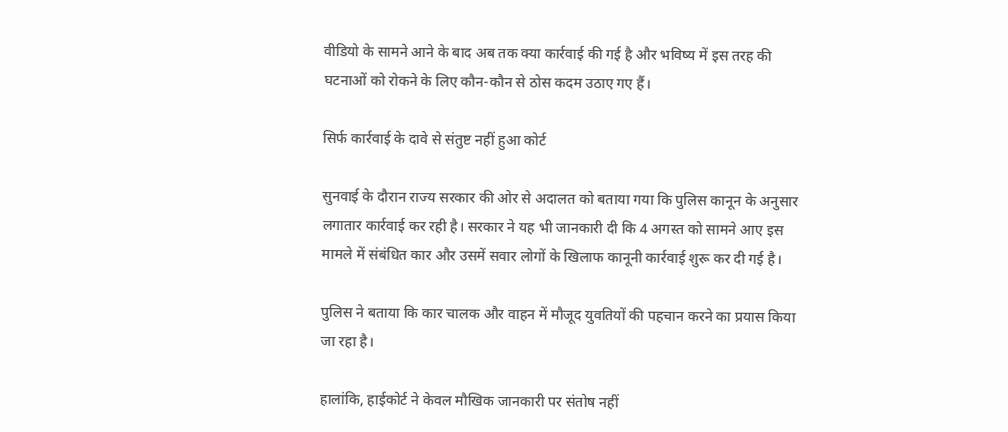वीडियो के सामने आने के बाद अब तक क्या कार्रवाई की गई है और भविष्य में इस तरह की घटनाओं को रोकने के लिए कौन-कौन से ठोस कदम उठाए गए हैं।

सिर्फ कार्रवाई के दावे से संतुष्ट नहीं हुआ कोर्ट

सुनवाई के दौरान राज्य सरकार की ओर से अदालत को बताया गया कि पुलिस कानून के अनुसार लगातार कार्रवाई कर रही है। सरकार ने यह भी जानकारी दी कि 4 अगस्त को सामने आए इस मामले में संबंधित कार और उसमें सवार लोगों के खिलाफ कानूनी कार्रवाई शुरू कर दी गई है।

पुलिस ने बताया कि कार चालक और वाहन में मौजूद युवतियों की पहचान करने का प्रयास किया जा रहा है।

हालांकि, हाईकोर्ट ने केवल मौखिक जानकारी पर संतोष नहीं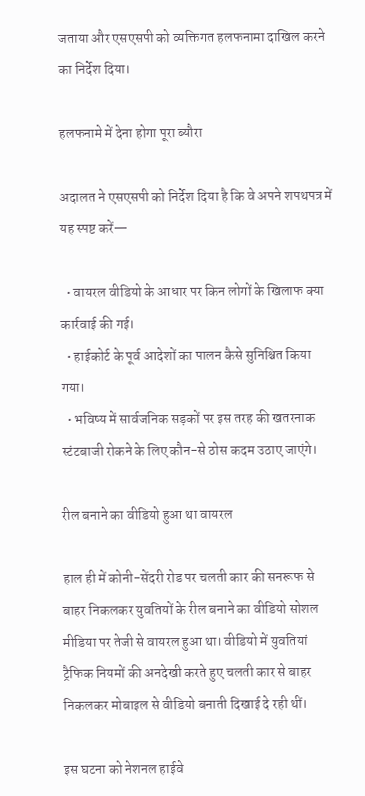जताया और एसएसपी को व्यक्तिगत हलफनामा दाखिल करने का निर्देश दिया।

हलफनामे में देना होगा पूरा ब्यौरा

अदालत ने एसएसपी को निर्देश दिया है कि वे अपने शपथपत्र में यह स्पष्ट करें—

  • वायरल वीडियो के आधार पर किन लोगों के खिलाफ क्या कार्रवाई की गई।
  • हाईकोर्ट के पूर्व आदेशों का पालन कैसे सुनिश्चित किया गया।
  • भविष्य में सार्वजनिक सड़कों पर इस तरह की खतरनाक स्टंटबाजी रोकने के लिए कौन-से ठोस कदम उठाए जाएंगे।

रील बनाने का वीडियो हुआ था वायरल

हाल ही में कोनी-सेंदरी रोड पर चलती कार की सनरूफ से बाहर निकलकर युवतियों के रील बनाने का वीडियो सोशल मीडिया पर तेजी से वायरल हुआ था। वीडियो में युवतियां ट्रैफिक नियमों की अनदेखी करते हुए चलती कार से बाहर निकलकर मोबाइल से वीडियो बनाती दिखाई दे रही थीं।

इस घटना को नेशनल हाईवे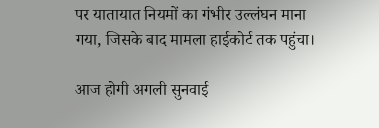पर यातायात नियमों का गंभीर उल्लंघन माना गया, जिसके बाद मामला हाईकोर्ट तक पहुंचा।

आज होगी अगली सुनवाई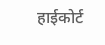हाईकोर्ट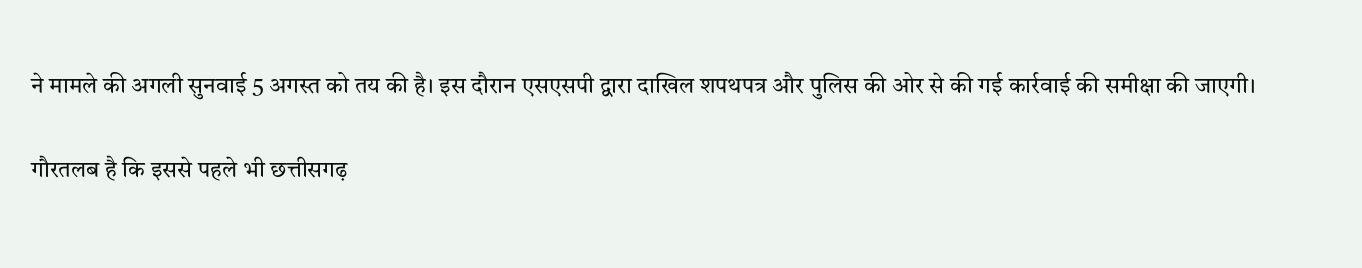ने मामले की अगली सुनवाई 5 अगस्त को तय की है। इस दौरान एसएसपी द्वारा दाखिल शपथपत्र और पुलिस की ओर से की गई कार्रवाई की समीक्षा की जाएगी।

गौरतलब है कि इससे पहले भी छत्तीसगढ़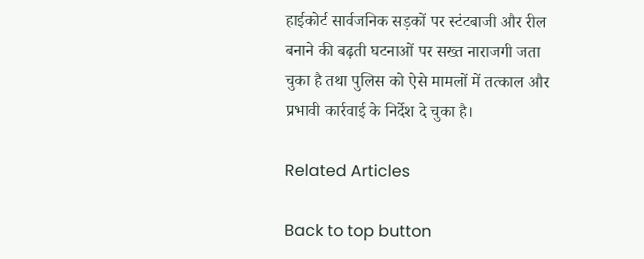हाईकोर्ट सार्वजनिक सड़कों पर स्टंटबाजी और रील बनाने की बढ़ती घटनाओं पर सख्त नाराजगी जता चुका है तथा पुलिस को ऐसे मामलों में तत्काल और प्रभावी कार्रवाई के निर्देश दे चुका है।

Related Articles

Back to top button